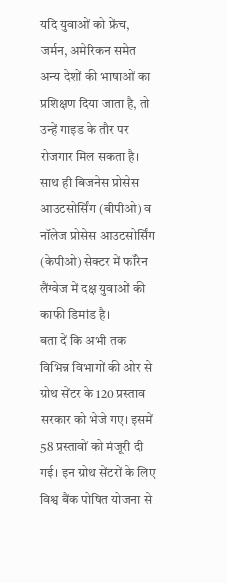यदि युवाओं को फ्रेंच, जर्मन, अमेरिकन समेत अन्य देशों की भाषाओं का प्रशिक्षण दिया जाता है, तो उन्हें गाइड के तौर पर रोजगार मिल सकता है। साथ ही बिजनेस प्रोसेस आउटसोर्सिंग (बीपीओ) व नॉलेज प्रोसेस आउटसोर्सिंग (केपीओ) सेक्टर में फॉरेन लैंग्वेज में दक्ष युवाओं की काफी डिमांड है।
बता दें कि अभी तक विभिन्न विभागों की ओर से ग्रोथ सेंटर के 120 प्रस्ताव सरकार को भेजे गए। इसमें 58 प्रस्तावों को मंजूरी दी गई। इन ग्रोथ सेंटरों के लिए विश्व बैंक पोषित योजना से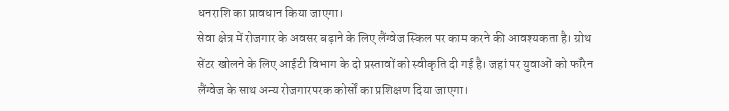धनराशि का प्रावधान किया जाएगा।
सेवा क्षेत्र में रोजगार के अवसर बढ़ाने के लिए लैंग्वेज स्किल पर काम करने की आवश्यकता है। ग्रोथ सेंटर खोलने के लिए आईटी विभाग के दो प्रस्तावों को स्वीकृति दी गई है। जहां पर युवाओं को फॉरेन लैंग्वेज के साथ अन्य रोजगारपरक कोर्सों का प्रशिक्षण दिया जाएगा।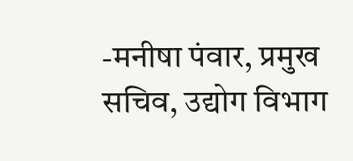-मनीषा पंवार, प्रमुख सचिव, उद्योग विभाग